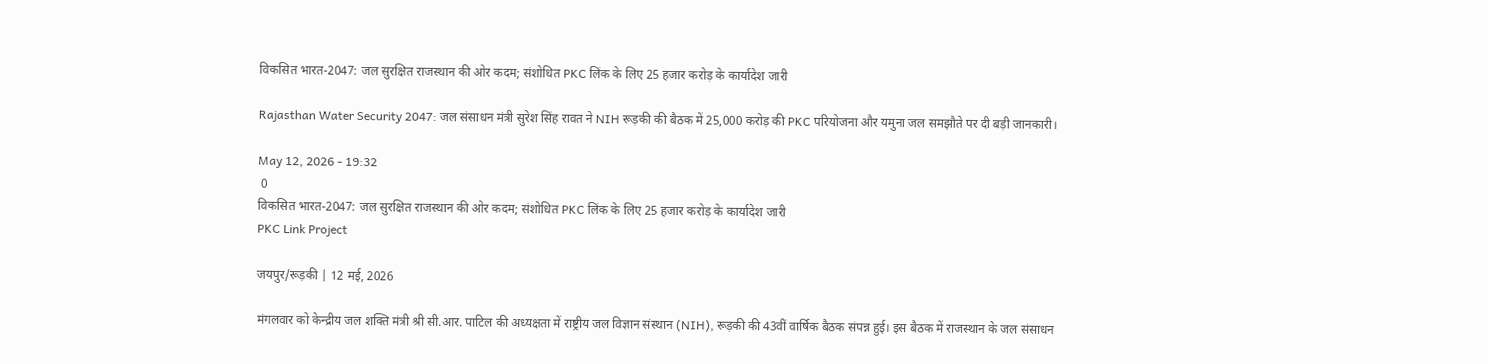विकसित भारत-2047: जल सुरक्षित राजस्थान की ओर कदम; संशोधित PKC लिंक के लिए 25 हजार करोड़ के कार्यादेश जारी

Rajasthan Water Security 2047: जल संसाधन मंत्री सुरेश सिंह रावत ने NIH रूड़की की बैठक में 25,000 करोड़ की PKC परियोजना और यमुना जल समझौते पर दी बड़ी जानकारी।

May 12, 2026 - 19:32
 0
विकसित भारत-2047: जल सुरक्षित राजस्थान की ओर कदम; संशोधित PKC लिंक के लिए 25 हजार करोड़ के कार्यादेश जारी
PKC Link Project

जयपुर/रूड़की | 12 मई, 2026

मंगलवार को केन्द्रीय जल शक्ति मंत्री श्री सी.आर. पाटिल की अध्यक्षता में राष्ट्रीय जल विज्ञान संस्थान (NIH), रूड़की की 43वीं वार्षिक बैठक संपन्न हुई। इस बैठक में राजस्थान के जल संसाधन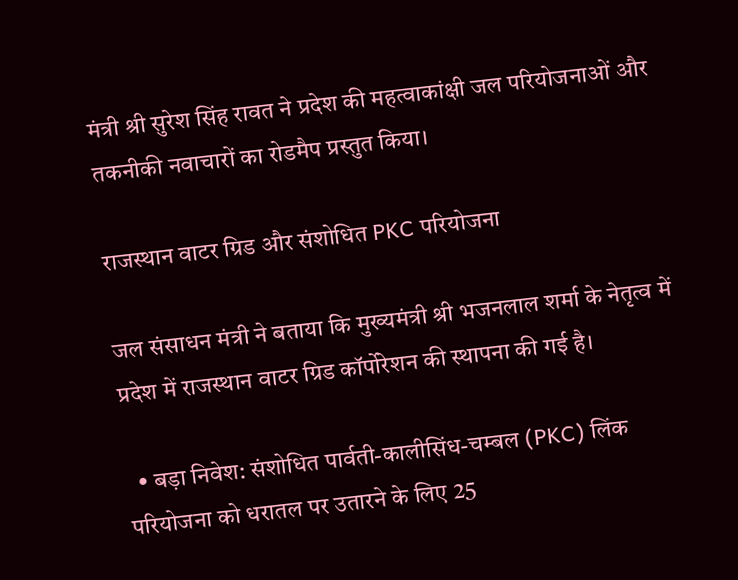मंत्री श्री सुरेश सिंह रावत ने प्रदेश की महत्वाकांक्षी जल परियोजनाओं और तकनीकी नवाचारों का रोडमैप प्रस्तुत किया।

राजस्थान वाटर ग्रिड और संशोधित PKC परियोजना

जल संसाधन मंत्री ने बताया कि मुख्यमंत्री श्री भजनलाल शर्मा के नेतृत्व में प्रदेश में राजस्थान वाटर ग्रिड कॉर्पोरेशन की स्थापना की गई है।

  • बड़ा निवेश: संशोधित पार्वती-कालीसिंध-चम्बल (PKC) लिंक परियोजना को धरातल पर उतारने के लिए 25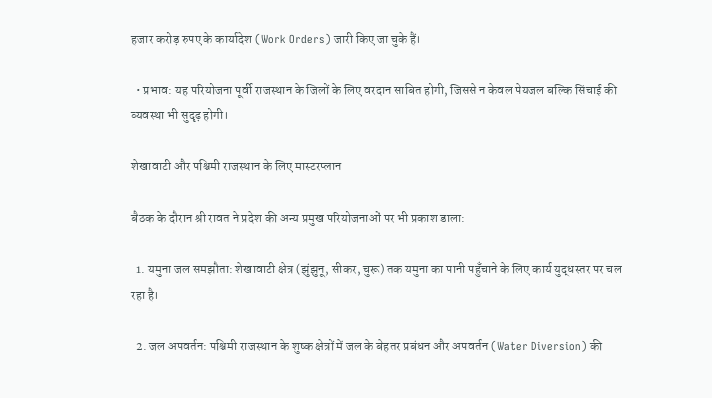हजार करोड़ रुपए के कार्यादेश (Work Orders) जारी किए जा चुके हैं।

  • प्रभाव: यह परियोजना पूर्वी राजस्थान के जिलों के लिए वरदान साबित होगी, जिससे न केवल पेयजल बल्कि सिंचाई की व्यवस्था भी सुदृढ़ होगी।

शेखावाटी और पश्चिमी राजस्थान के लिए मास्टरप्लान

बैठक के दौरान श्री रावत ने प्रदेश की अन्य प्रमुख परियोजनाओं पर भी प्रकाश डाला:

  1. यमुना जल समझौता: शेखावाटी क्षेत्र (झुंझुनू, सीकर, चुरू) तक यमुना का पानी पहुँचाने के लिए कार्य युद्धस्तर पर चल रहा है।

  2. जल अपवर्तन: पश्चिमी राजस्थान के शुष्क क्षेत्रों में जल के बेहतर प्रबंधन और अपवर्तन (Water Diversion) की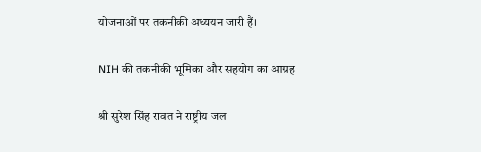योजनाओं पर तकनीकी अध्ययन जारी हैं।

NIH की तकनीकी भूमिका और सहयोग का आग्रह

श्री सुरेश सिंह रावत ने राष्ट्रीय जल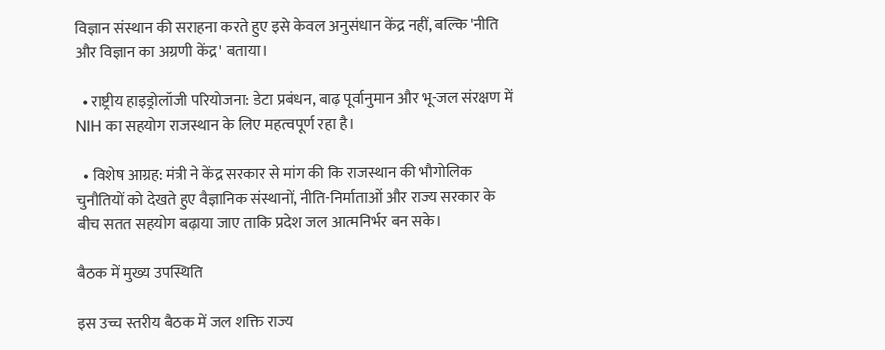विज्ञान संस्थान की सराहना करते हुए इसे केवल अनुसंधान केंद्र नहीं, बल्कि 'नीति और विज्ञान का अग्रणी केंद्र' बताया।

  • राष्ट्रीय हाइड्रोलॉजी परियोजना: डेटा प्रबंधन, बाढ़ पूर्वानुमान और भू-जल संरक्षण में NIH का सहयोग राजस्थान के लिए महत्वपूर्ण रहा है।

  • विशेष आग्रह: मंत्री ने केंद्र सरकार से मांग की कि राजस्थान की भौगोलिक चुनौतियों को देखते हुए वैज्ञानिक संस्थानों, नीति-निर्माताओं और राज्य सरकार के बीच सतत सहयोग बढ़ाया जाए ताकि प्रदेश जल आत्मनिर्भर बन सके।

बैठक में मुख्य उपस्थिति

इस उच्च स्तरीय बैठक में जल शक्ति राज्य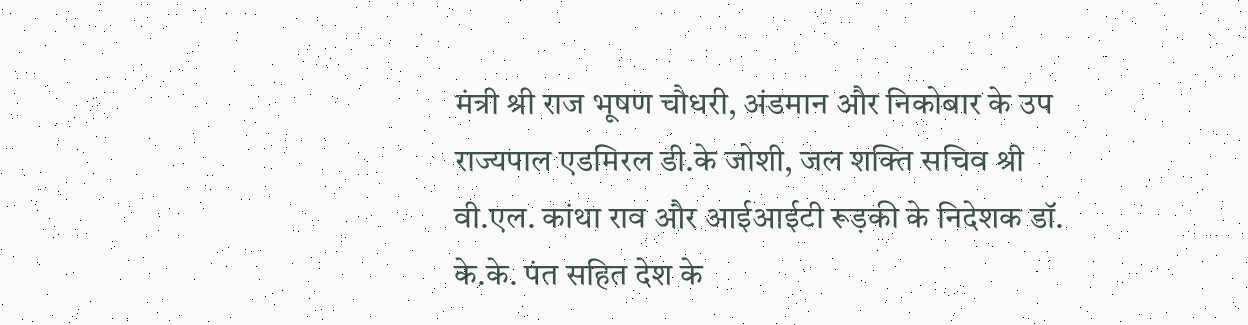मंत्री श्री राज भूषण चौधरी, अंडमान और निकोबार के उप राज्यपाल एडमिरल डी.के जोशी, जल शक्ति सचिव श्री वी.एल. कांथा राव और आईआईटी रूड़की के निदेशक डॉ. के.के. पंत सहित देश के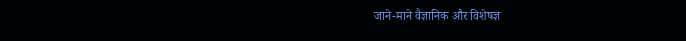जाने-माने वैज्ञानिक और विशेषज्ञ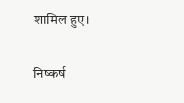शामिल हुए।

निष्कर्ष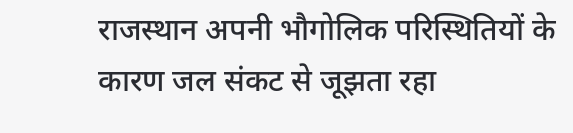राजस्थान अपनी भौगोलिक परिस्थितियों के कारण जल संकट से जूझता रहा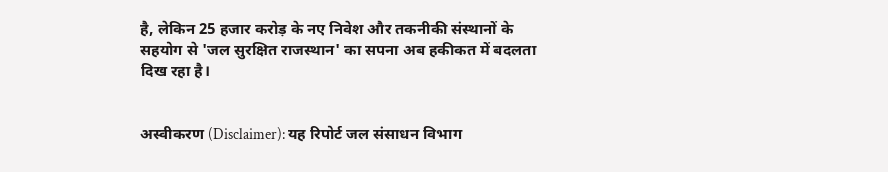है, लेकिन 25 हजार करोड़ के नए निवेश और तकनीकी संस्थानों के सहयोग से 'जल सुरक्षित राजस्थान' का सपना अब हकीकत में बदलता दिख रहा है।


अस्वीकरण (Disclaimer): यह रिपोर्ट जल संसाधन विभाग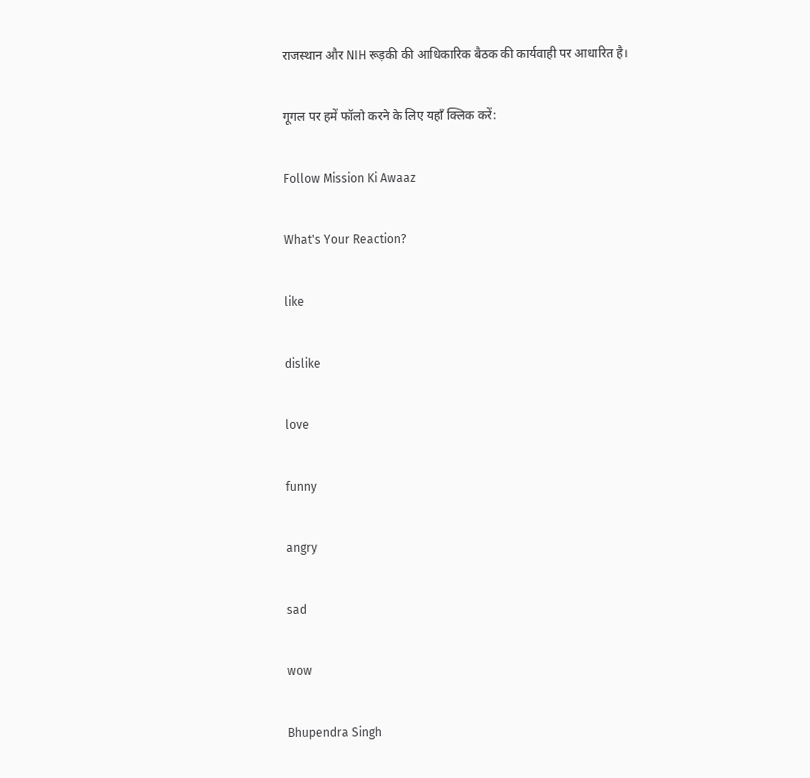राजस्थान और NIH रूड़की की आधिकारिक बैठक की कार्यवाही पर आधारित है।

गूगल पर हमें फॉलो करने के लिए यहाँ क्लिक करें:

Follow Mission Ki Awaaz

What's Your Reaction?

like

dislike

love

funny

angry

sad

wow

Bhupendra Singh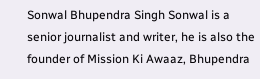Sonwal Bhupendra Singh Sonwal is a senior journalist and writer, he is also the founder of Mission Ki Awaaz, Bhupendra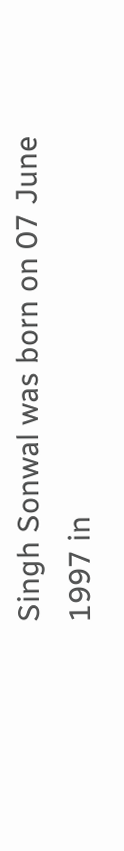Singh Sonwal was born on 07 June 1997 in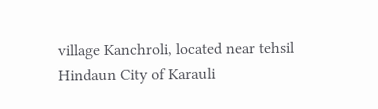village Kanchroli, located near tehsil Hindaun City of Karauli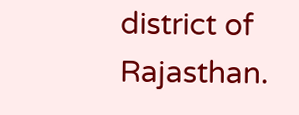district of Rajasthan.